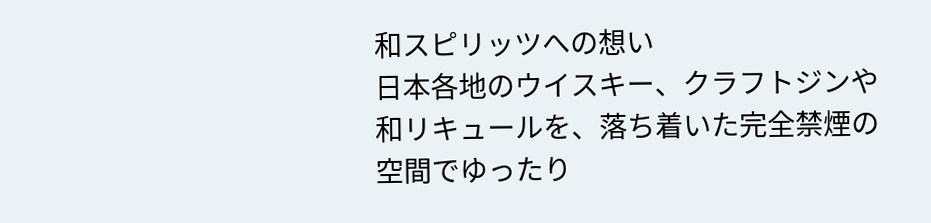和スピリッツへの想い
日本各地のウイスキー、クラフトジンや和リキュールを、落ち着いた完全禁煙の空間でゆったり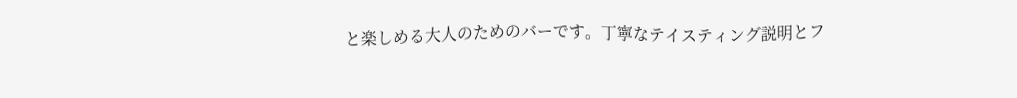と楽しめる大人のためのバーです。丁寧なテイスティング説明とフ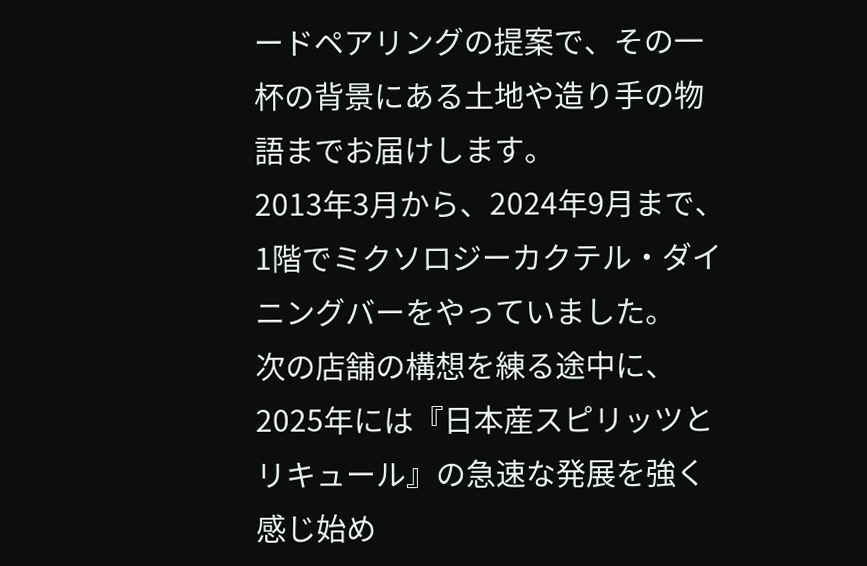ードペアリングの提案で、その一杯の背景にある土地や造り手の物語までお届けします。
2013年3月から、2024年9月まで、1階でミクソロジーカクテル・ダイニングバーをやっていました。
次の店舗の構想を練る途中に、2025年には『日本産スピリッツとリキュール』の急速な発展を強く感じ始め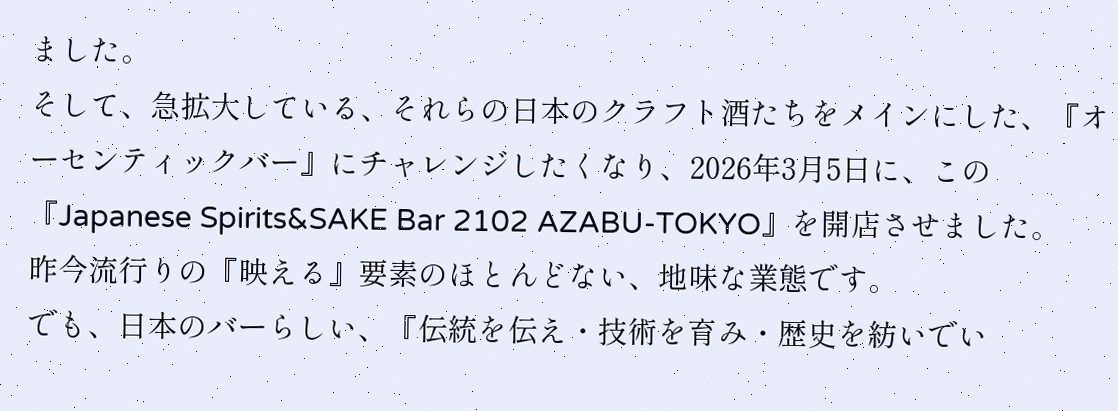ました。
そして、急拡大している、それらの日本のクラフト酒たちをメインにした、『オーセンティックバー』にチャレンジしたくなり、2026年3月5日に、この『Japanese Spirits&SAKE Bar 2102 AZABU-TOKYO』を開店させました。
昨今流行りの『映える』要素のほとんどない、地味な業態です。
でも、日本のバーらしい、『伝統を伝え・技術を育み・歴史を紡いでい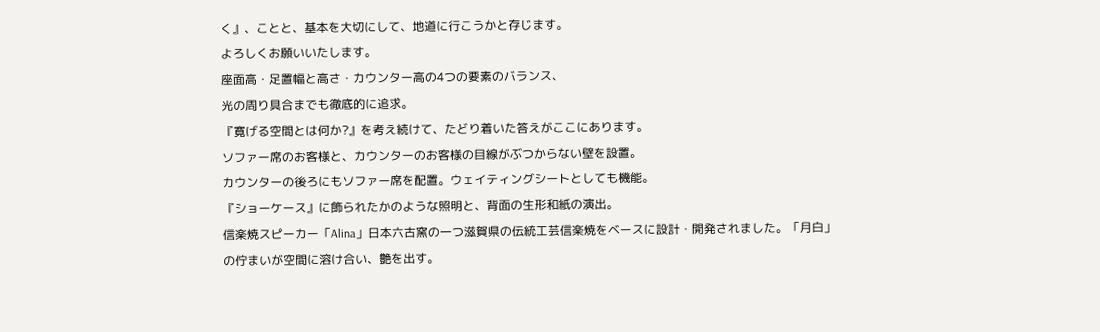く』、ことと、基本を大切にして、地道に行こうかと存じます。
よろしくお願いいたします。
座面高・足置幅と高さ・カウンター高の4つの要素のバランス、
光の周り具合までも徹底的に追求。
『寛げる空間とは何か?』を考え続けて、たどり着いた答えがここにあります。
ソファー席のお客様と、カウンターのお客様の目線がぶつからない壁を設置。
カウンターの後ろにもソファー席を配置。ウェイティングシートとしても機能。
『ショーケース』に飾られたかのような照明と、背面の生形和紙の演出。
信楽焼スピーカー「Alina」日本六古窯の一つ滋賀県の伝統工芸信楽焼をベースに設計・開発されました。「月白」の佇まいが空間に溶け合い、艶を出す。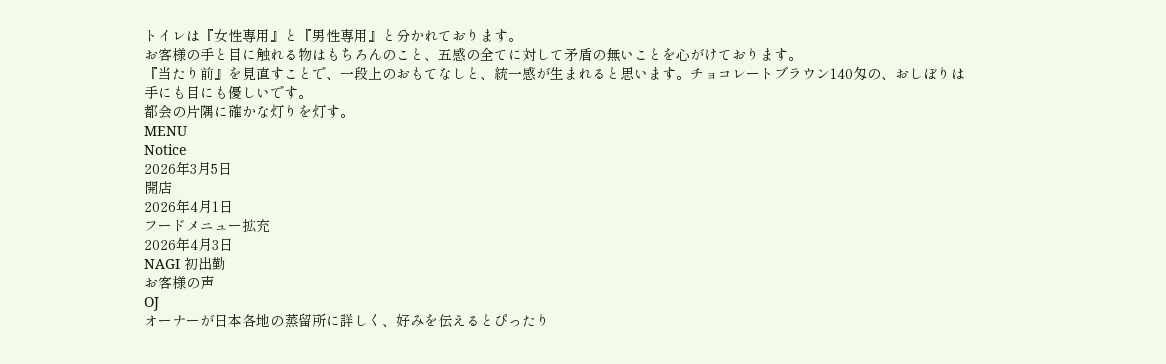トイレは『女性専用』と『男性専用』と分かれております。
お客様の手と目に触れる物はもちろんのこと、五感の全てに対して矛盾の無いことを心がけております。
『当たり前』を見直すことで、一段上のおもてなしと、統一感が生まれると思います。チョコレートブラウン140匁の、おしぼりは手にも目にも優しいです。
都会の片隅に確かな灯りを灯す。
MENU
Notice
2026年3月5日
開店
2026年4月1日
フードメニュー拡充
2026年4月3日
NAGI 初出勤
お客様の声
OJ
オーナーが日本各地の蒸留所に詳しく、好みを伝えるとぴったり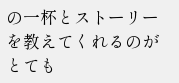の一杯とストーリーを教えてくれるのがとても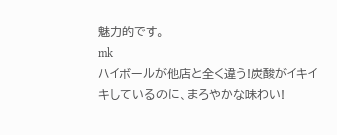魅力的です。
mk
ハイボールが他店と全く違う!炭酸がイキイキしているのに、まろやかな味わい!